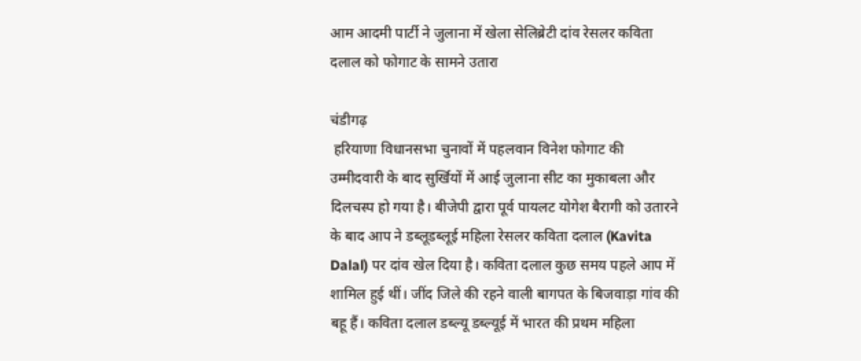आम आदमी पार्टी ने जुलाना में खेला सेलिब्रेटी दांव रेसलर कविता दलाल को फोगाट के सामने उतारा

चंडीगढ़
 हरियाणा विधानसभा चुनावों में पहलवान विनेश फोगाट की उम्मीदवारी के बाद सुर्खियों में आई जुलाना सीट का मुकाबला और दिलचस्प हो गया है। बीजेपी द्वारा पूर्व पायलट योगेश बैरागी को उतारने के बाद आप ने डब्लूडब्लूई महिला रेसलर कविता दलाल (Kavita Dalal) पर दांव खेल दिया है। कविता दलाल कुछ समय पहले आप में शामिल हुई थीं। जींद जिले की रहने वाली बागपत के बिजवाड़ा गांव की बहू हैं। कविता दलाल डब्ल्यू डब्ल्यूई में भारत की प्रथम महिला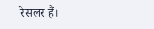रेसलर हैं।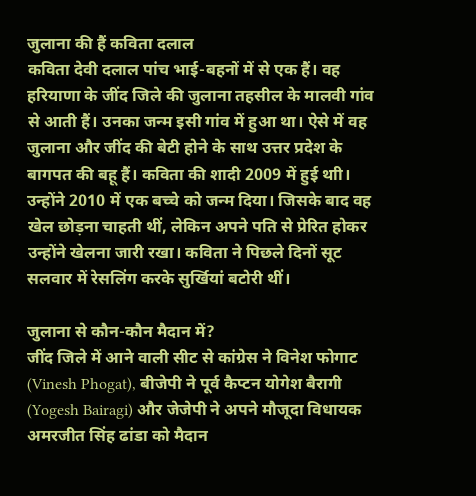जुलाना की हैं कविता दलाल
कविता देवी दलाल पांच भाई-बहनों में से एक हैं। वह हरियाणा के जींद जिले की जुलाना तहसील के मालवी गांव से आती हैं। उनका जन्म इसी गांव में हुआ था। ऐसे में वह जुलाना और जींद की बेटी होने के साथ उत्तर प्रदेश के बागपत की बहू हैं। कविता की शादी 2009 में हुई थाी। उन्होंने 2010 में एक बच्चे को जन्म दिया। जिसके बाद वह खेल छोड़ना चाहती थीं, लेकिन अपने पति से प्रेरित होकर उन्होंने खेलना जारी रखा। कविता ने पिछले दिनों सूट सलवार में रेसलिंग करके सुर्खियां बटोरी थीं।

जुलाना से कौन-कौन मैदान में?
जींद जिले में आने वाली सीट से कांग्रेस ने विनेश फोगाट (Vinesh Phogat), बीजेपी ने पूर्व कैप्टन योगेश बैरागी (Yogesh Bairagi) और जेजेपी ने अपने मौजूदा विधायक अमरजीत सिंह ढांडा को मैदान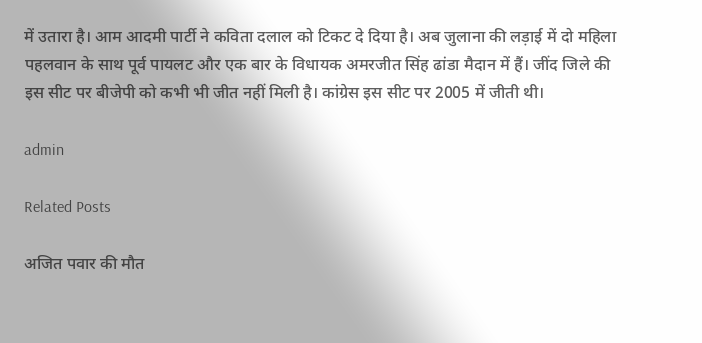में उतारा है। आम आदमी पार्टी ने कविता दलाल को टिकट दे दिया है। अब जुलाना की लड़ाई में दो महिला पहलवान के साथ पूर्व पायलट और एक बार के विधायक अमरजीत सिंह ढांडा मैदान में हैं। जींद जिले की इस सीट पर बीजेपी को कभी भी जीत नहीं मिली है। कांग्रेस इस सीट पर 2005 में जीती थी।

admin

Related Posts

अजित पवार की मौत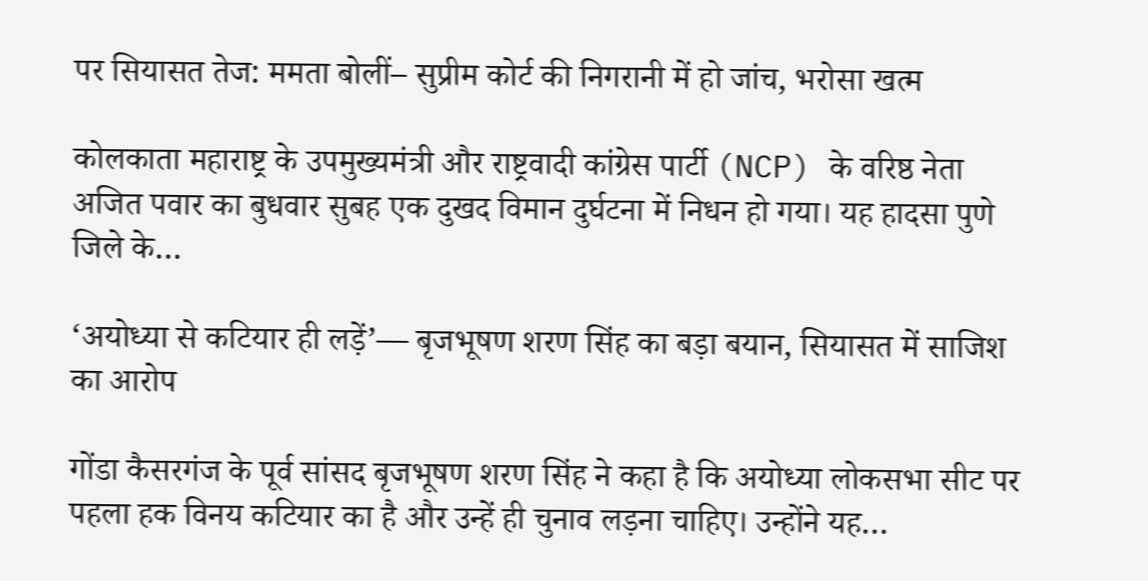पर सियासत तेज: ममता बोलीं– सुप्रीम कोर्ट की निगरानी में हो जांच, भरोसा खत्म

कोलकाता महाराष्ट्र के उपमुख्यमंत्री और राष्ट्रवादी कांग्रेस पार्टी (NCP) के वरिष्ठ नेता अजित पवार का बुधवार सुबह एक दुखद विमान दुर्घटना में निधन हो गया। यह हादसा पुणे जिले के…

‘अयोध्या से कटियार ही लड़ें’— बृजभूषण शरण सिंह का बड़ा बयान, सियासत में साजिश का आरोप

गोंडा कैसरगंज के पूर्व सांसद बृजभूषण शरण सिंह ने कहा है कि अयोध्या लोकसभा सीट पर पहला हक विनय कटियार का है और उन्हें ही चुनाव लड़ना चाहिए। उन्होंने यह…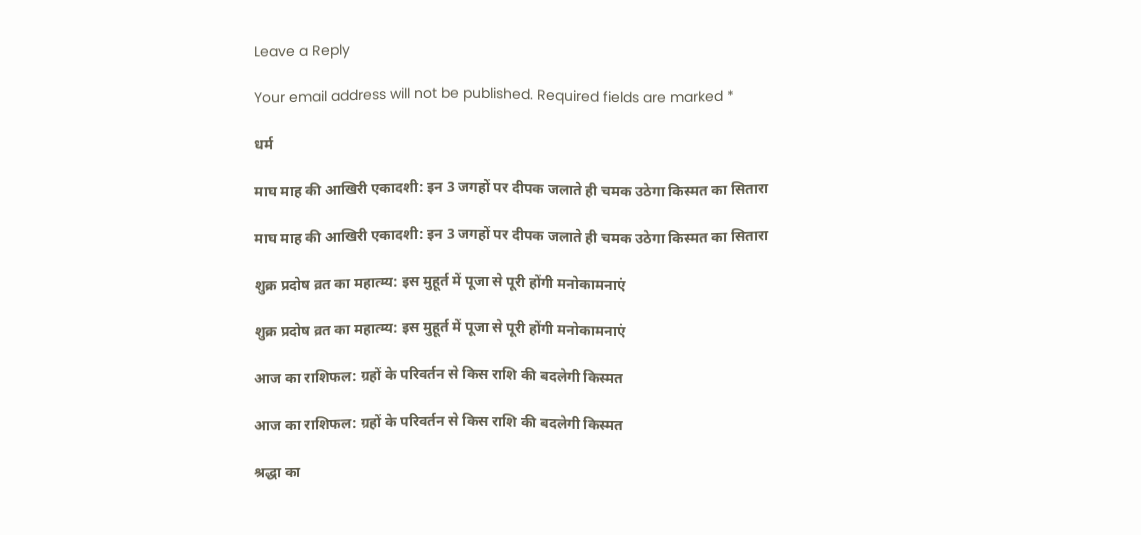Leave a Reply

Your email address will not be published. Required fields are marked *

धर्म

माघ माह की आखिरी एकादशी: इन 3 जगहों पर दीपक जलाते ही चमक उठेगा किस्मत का सितारा

माघ माह की आखिरी एकादशी: इन 3 जगहों पर दीपक जलाते ही चमक उठेगा किस्मत का सितारा

शुक्र प्रदोष व्रत का महात्म्य: इस मुहूर्त में पूजा से पूरी होंगी मनोकामनाएं

शुक्र प्रदोष व्रत का महात्म्य: इस मुहूर्त में पूजा से पूरी होंगी मनोकामनाएं

आज का राशिफल: ग्रहों के परिवर्तन से किस राशि की बदलेगी किस्मत

आज का राशिफल: ग्रहों के परिवर्तन से किस राशि की बदलेगी किस्मत

श्रद्धा का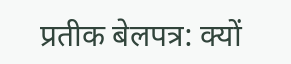प्रतीक बेलपत्र: क्यों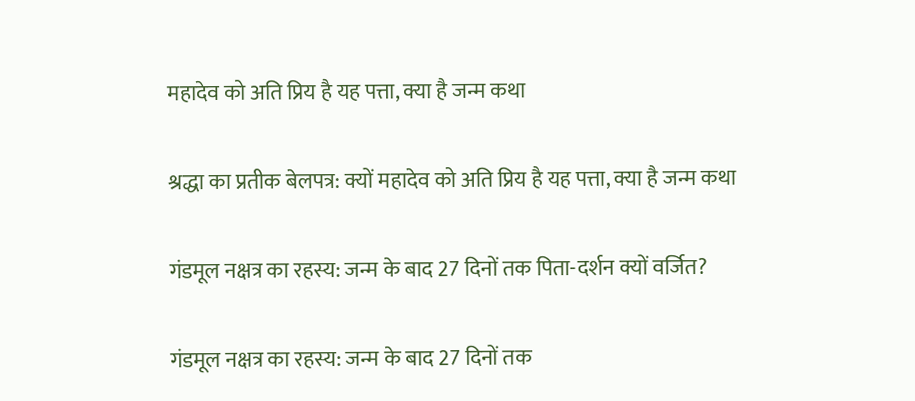महादेव को अति प्रिय है यह पत्ता, क्या है जन्म कथा

श्रद्धा का प्रतीक बेलपत्र: क्यों महादेव को अति प्रिय है यह पत्ता, क्या है जन्म कथा

गंडमूल नक्षत्र का रहस्य: जन्म के बाद 27 दिनों तक पिता-दर्शन क्यों वर्जित?

गंडमूल नक्षत्र का रहस्य: जन्म के बाद 27 दिनों तक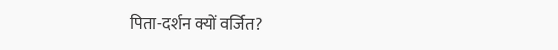पिता-दर्शन क्यों वर्जित?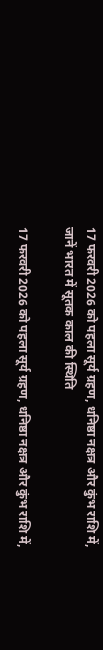17 फरवरी 2026 को पहला सूर्य ग्रहण, धनिष्ठा नक्षत्र और कुंभ राशि में, जानें भारत में सूतक काल की स्थिति

17 फरवरी 2026 को पहला सूर्य ग्रहण, धनिष्ठा नक्षत्र और कुंभ राशि में,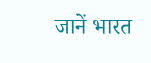जानें भारत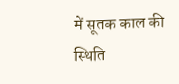में सूतक काल की स्थिति